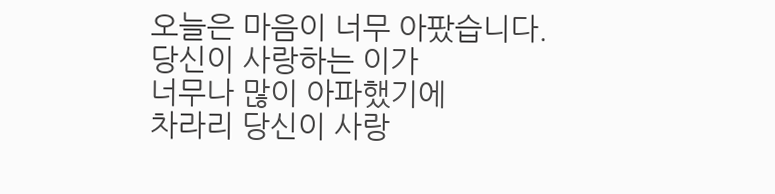오늘은 마음이 너무 아팠습니다.
당신이 사랑하는 이가
너무나 많이 아파했기에
차라리 당신이 사랑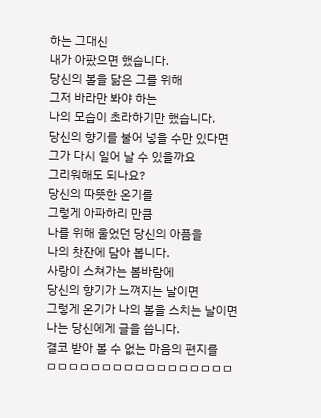하는 그대신
내가 아팠으면 했습니다.
당신의 볼을 닮은 그를 위해
그저 바라만 봐야 하는
나의 모습이 초라하기만 했습니다.
당신의 향기를 불어 넣을 수만 있다면
그가 다시 일어 날 수 있을까요
그리워해도 되나요?
당신의 따뜻한 온기를
그렇게 아파하리 만큼
나를 위해 울었던 당신의 아픔을
나의 찻잔에 담아 봅니다.
사랑이 스쳐가는 봄바람에
당신의 향기가 느껴지는 날이면
그렇게 온기가 나의 볼을 스치는 날이면
나는 당신에게 글을 씁니다.
결코 받아 볼 수 없는 마음의 편지를
ㅁㅁㅁㅁㅁㅁㅁㅁㅁㅁㅁㅁㅁㅁㅁㅁㅁ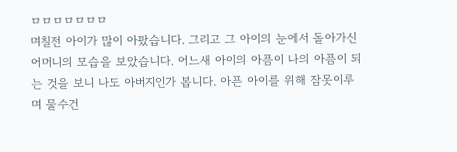ㅁㅁㅁㅁㅁㅁㅁ
며칠전 아이가 많이 아팠습니다. 그리고 그 아이의 눈에서 돌아가신 어머니의 모습을 보았습니다. 어느새 아이의 아픔이 나의 아픔이 되는 것을 보니 나도 아버지인가 봅니다. 아픈 아이를 위해 잠못이루며 물수건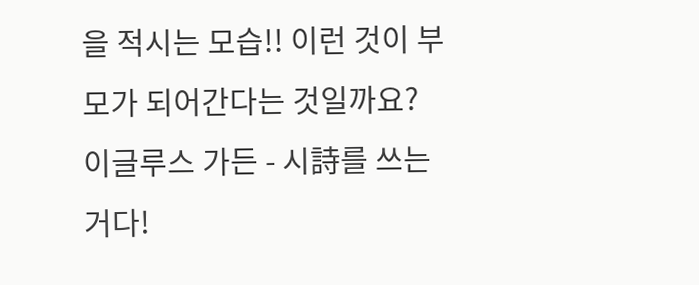을 적시는 모습!! 이런 것이 부모가 되어간다는 것일까요?
이글루스 가든 - 시詩를 쓰는 거다!